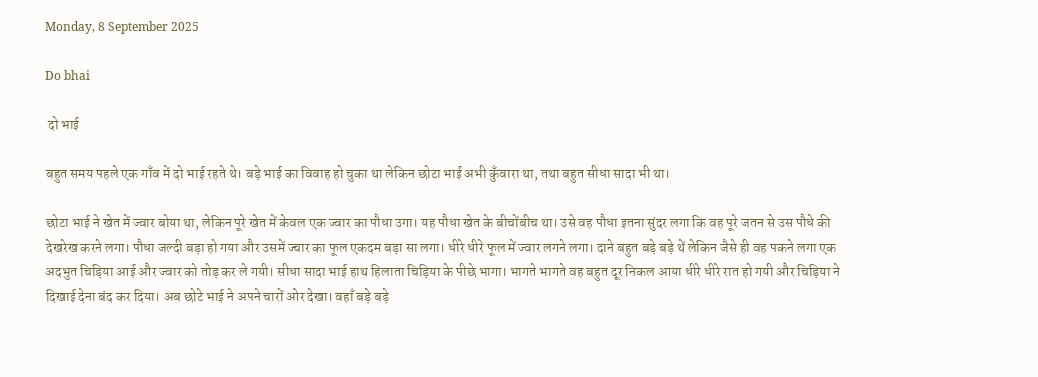Monday, 8 September 2025

Do bhai

 दो भाई

बहुत समय पहले एक गाँव में दो भाई रहते थे। बड़े भाई का विवाह हो चुका था लेकिन छोटा भाई अभी कुँवारा था, तथा बहुत सीधा सादा भी था।

छोटा भाई ने खेत में ज्वार बोया था, लेकिन पूरे खेत में केवल एक ज्वार का पौधा उगा। यह पौधा खेत के बीचोंबीच था। उसे वह पौधा इतना सुंदर लगा कि वह पूरे जतन से उस पौधे की देखरेख करने लगा। पौधा जल्दी बड़ा हो गया और उसमें ज्चार का फूल एकदम बड़ा सा लगा। धीरे धीरे फूल में ज्वार लगने लगा। दाने बहुत बड़े बड़े थें लेकिन जैसे ही वह पकने लगा एक अदभुत चिड़िया आई और ज्वार को तोड़ कर ले गयी। सीधा सादा भाई हाथ हिलाता चिड़िया के पीछे भागा। भागते भागते वह बहुत दूर निकल आया धीरे धीरे रात हो गयी और चिड़िया ने दिखाई देना बंद कर दिया। अब छोटे भाई ने अपने चारों ओर देखा। वहाँ बड़े बड़े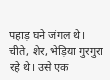पहाड़ घने जंगल थे। चीते, शेर, भेड़िया गुरगुरा रहे थे। उसे एक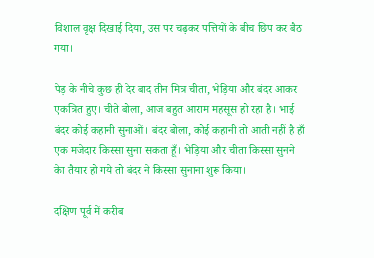विशाल वृक्ष दिखाई दिया, उस पर चढ़कर पत्तियों के बीच छिप कर बैठ गया।

पेड़ के नीचे कुछ ही देर बाद तीन मित्र चीता, भेड़िया और बंदर आकर एकत्रित हुए। चीते बोला, आज बहुत आराम महसूस हो रहा है। भाई बंदर कोई कहानी सुनाओं। बंदर बोला, कोई कहानी तो आती नहीं है हाँ एक मजेदार किस्सा सुना सकता हूँ। भेड़िया और चीता किस्सा सुनने केा तैयार हो गये तो बंदर ने किस्सा सुनाना शुरू किया।

दक्षिण पूर्व में करीब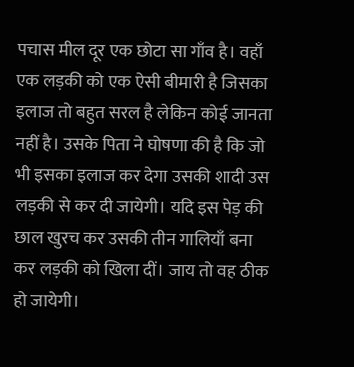पचास मील दूर एक छोटा सा गाँव है। वहाँ एक लड़की को एक ऐसी बीमारी है जिसका इलाज तो बहुत सरल है लेकिन कोई जानता नहीं है। उसके पिता ने घोषणा की है कि जो भी इसका इलाज कर देगा उसकी शादी उस लड़की से कर दी जायेगी। यदि इस पेड़ की छाल खुरच कर उसकी तीन गालियाँ बना कर लड़की को खिला दीं। जाय तो वह ठीक हो जायेगी।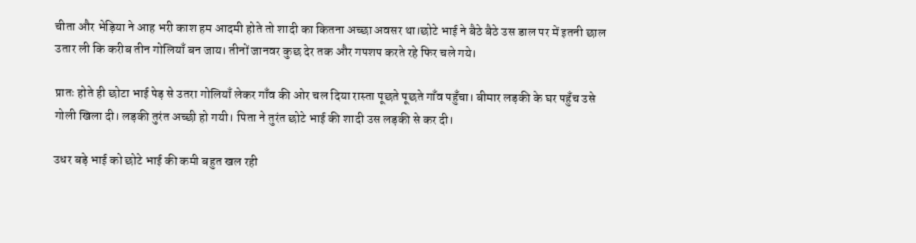चीता और भेड़िया ने आह भरी काश हम आदमी होते तो शादी का कितना अच्छा अवसर था।छोटे भाई ने बैठे बैठे उस डाल पर में इतनी छाल उतार ली कि करीब तीन गोलियाँ बन जाय। तीनों जानवर कुछ देर तक और गपशप करते रहे फिर चले गये।

प्रातः होते ही छोटा भाई पेड़ से उतरा गोलियाँ लेकर गाँव की ओर चल दिया रास्ता पूछते पूछते गाँव पहुँचा। बीमार लड़की के घर पहुँच उसे गोली खिला दी। लड़की तुरंत अच्छी हो गयी। पिता ने तुरंत छोटे भाई की शादी उस लड़की से कर दी।

उधर बड़े भाई को छोटे भाई की कमी बहुत खल रही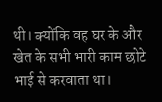थी। क्योंकि वह घर के और खेत के सभी भारी काम छोटे भाई से करवाता था।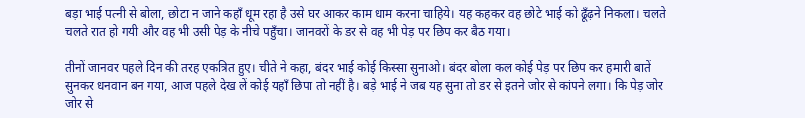बड़ा भाई पत्नी से बोला, छोटा न जाने कहाँ धूम रहा है उसे घर आकर काम धाम करना चाहिये। यह कहकर वह छोटे भाई को ढूँढ़ने निकला। चलते चलते रात हो गयी और वह भी उसी पेड़ के नीचे पहुँचा। जानवरों के डर से वह भी पेड़ पर छिप कर बैठ गया।

तीनों जानवर पहले दिन की तरह एकत्रित हुए। चीते ने कहा, बंदर भाई कोई किस्सा सुनाओ। बंदर बोला कल कोई पेड़ पर छिप कर हमारी बातें सुनकर धनवान बन गया, आज पहले देख लें कोई यहाँ छिपा तो नहीं है। बड़े भाई ने जब यह सुना तो डर से इतने जोर से कांपने लगा। कि पेड़ जोर जोर से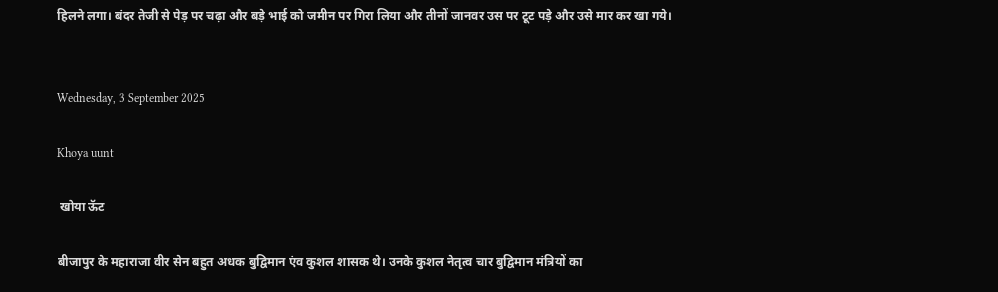हिलने लगा। बंदर तेजी से पेड़ पर चढ़ा और बड़े भाई को जमीन पर गिरा लिया और तीनों जानवर उस पर टूट पड़े और उसे मार कर खा गये।


Wednesday, 3 September 2025

Khoya uunt

 खोया ऊॅट

बीजापुर के महाराजा वीर सेन बहुत अधक बुद्विमान एंव कुशल शासक थे। उनके कुशल नेतृत्व चार बुद्विमान मंत्रियों का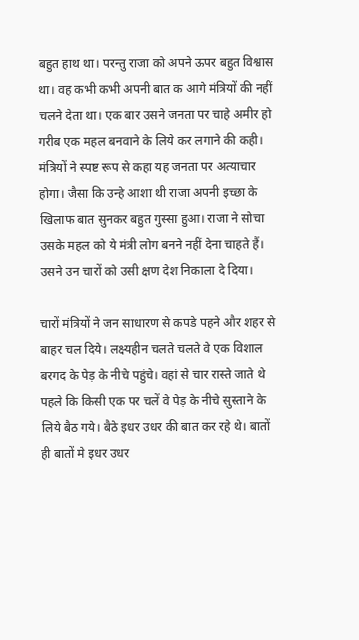बहुत हाथ था। परन्तु राजा को अपने ऊपर बहुत विश्वास था। वह कभी कभी अपनी बात क आगे मंत्रियों की नहीं चलने देता था। एक बार उसने जनता पर चाहे अमीर हो गरीब एक महल बनवाने के लिये कर लगाने की कही। मंत्रियों ने स्पष्ट रूप से कहा यह जनता पर अत्याचार होगा। जैसा कि उन्हे आशा थी राजा अपनी इच्छा के खिलाफ बात सुनकर बहुत गुस्सा हुआ। राजा ने सोचा उसके महल को ये मंत्री लोग बनने नहीं देना चाहते हैं। उसने उन चारों को उसी क्षण देश निकाला दे दिया।

चारों मंत्रियों ने जन साधारण से कपडे पहने और शहर से बाहर चल दिये। लक्ष्यहीन चलते चलते वे एक विशाल बरगद के पेड़ के नीचे पहुंचे। वहां से चार रास्ते जाते थे पहले कि किसी एक पर चलें वे पेड़ के नीचे सुस्ताने के लिये बैठ गये। बैठे इधर उधर की बात कर रहे थे। बातों ही बातों मे इधर उधर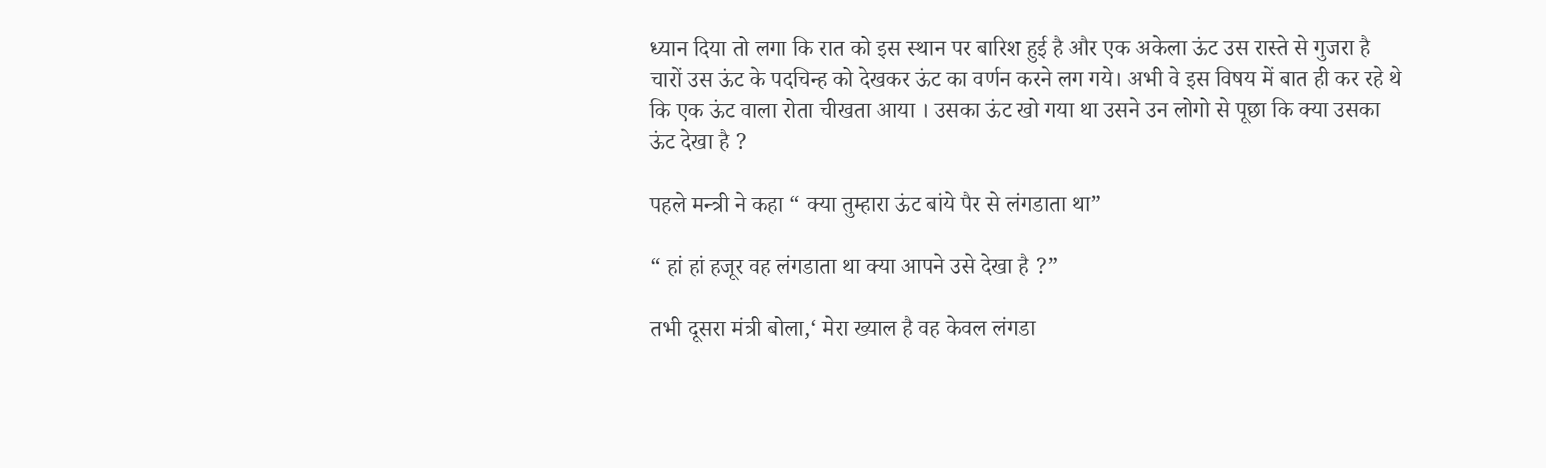ध्यान दिया तो लगा कि रात को इस स्थान पर बारिश हुई है और एक अकेला ऊंट उस रास्ते से गुजरा है चारों उस ऊंट के पदचिन्ह को देखकर ऊंट का वर्णन करने लग गये। अभी वे इस विषय में बात ही कर रहे थे कि एक ऊंट वाला रोता चीखता आया । उसका ऊंट खो गया था उसने उन लोगो से पूछा कि क्या उसका ऊंट देखा है ?

पहले मन्त्री ने कहा “ क्या तुम्हारा ऊंट बांये पैर से लंगडाता था”

“ हां हां हजूर वह लंगडाता था क्या आपने उसे देखा है ?”

तभी दूसरा मंत्री बोला,‘ मेरा ख्याल है वह केवल लंगडा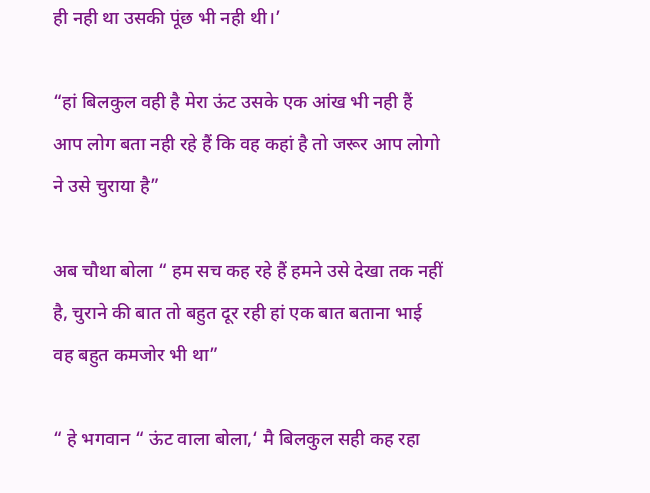ही नही था उसकी पूंछ भी नही थी।’

“हां बिलकुल वही है मेरा ऊंट उसके एक आंख भी नही हैं आप लोग बता नही रहे हैं कि वह कहां है तो जरूर आप लोगो ने उसे चुराया है”

अब चौथा बोला “ हम सच कह रहे हैं हमने उसे देखा तक नहीं है, चुराने की बात तो बहुत दूर रही हां एक बात बताना भाई वह बहुत कमजोर भी था”

“ हे भगवान “ ऊंट वाला बोला,‘ मै बिलकुल सही कह रहा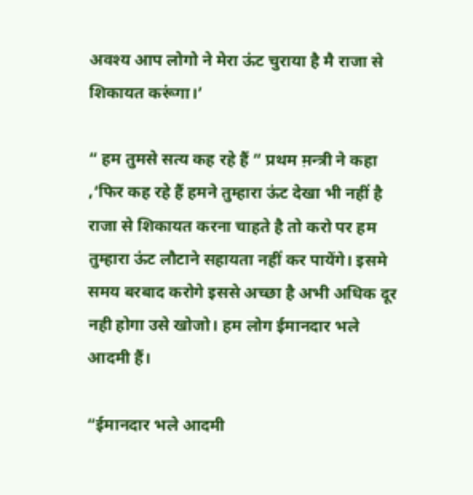अवश्य आप लोगो ने मेरा ऊंट चुराया है मै राजा से शिकायत करूंगा।’

“ हम तुमसे सत्य कह रहे हैं ” प्रथम म़न्त्री ने कहा ,‘फिर कह रहे हैं हमने तुम्हारा ऊंट देखा भी नहीं है राजा से शिकायत करना चाहते है तो करो पर हम तुम्हारा ऊंट लौटाने सहायता नहीं कर पायेंगे। इसमे समय बरबाद करोगे इससे अच्छा है अभी अधिक दूर नही होगा उसे खोजो। हम लोग ईमानदार भले आदमी हैं।

“ईमानदार भले आदमी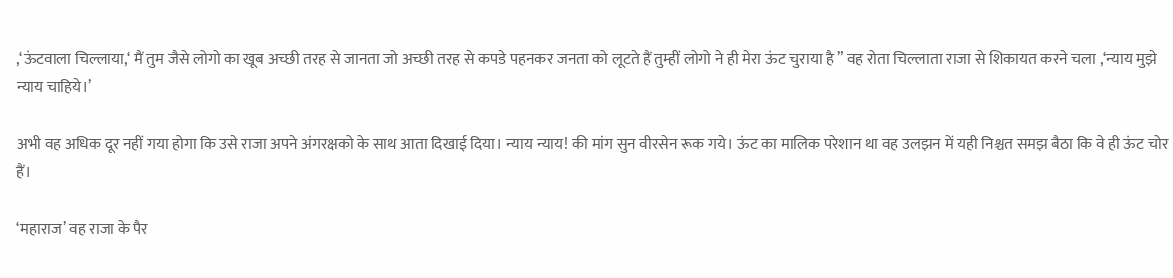,‘ऊंटवाला चिल्लाया,‘ मैं तुम जैसे लोगो का खूब अच्छी तरह से जानता जो अच्छी तरह से कपडे पहनकर जनता को लूटते हैं तुम्हीं लोगो ने ही मेरा ऊंट चुराया है ” वह रोता चिल्लाता राजा से शिकायत करने चला ,‘न्याय मुझे न्याय चाहिये।’

अभी वह अधिक दूर नहीं गया होगा कि उसे राजा अपने अंगरक्षको के साथ आता दिखाई दिया। न्याय न्याय! की मांग सुन वीरसेन रूक गये। ऊंट का मालिक परेशान था वह उलझन में यही निश्चत समझ बैठा कि वे ही ऊंट चोर हैं।

‘महाराज’ वह राजा के पैर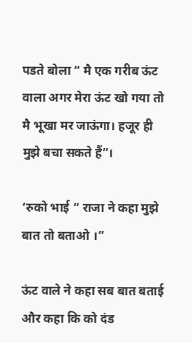पडते बोला “ मै एक गरीब ऊंट वाला अगर मेरा ऊंट खो गया तो मै भूखा मर जाऊंगा। हजूर ही मुझे बचा सकते हैं”।

‘रुको भाई “ राजा ने कहा मुझे बात तो बताओ ।”

ऊंट वाले ने कहा सब बात बताई और कहा कि को दंड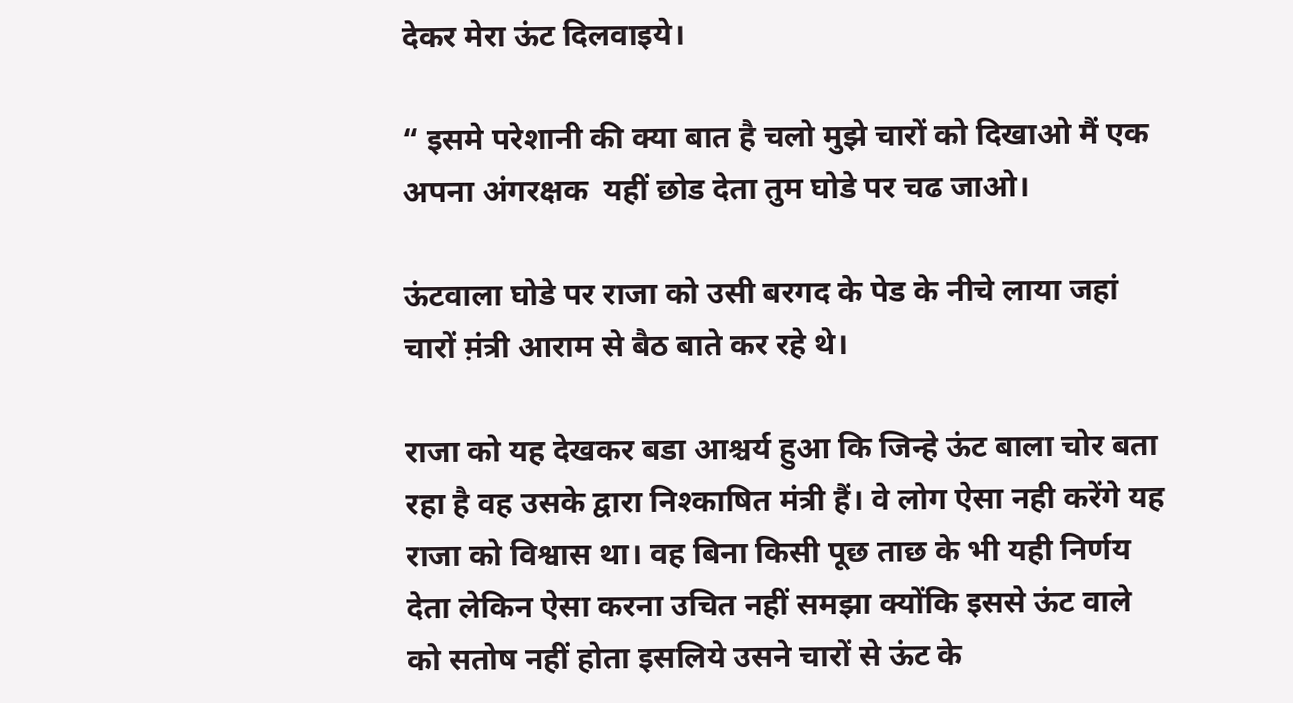देकर मेरा ऊंट दिलवाइये।

“ इसमे परेशानी की क्या बात है चलो मुझे चारों को दिखाओ मैं एक अपना अंगरक्षक  यहीं छोड देता तुम घोडे पर चढ जाओ।

ऊंटवाला घोडे पर राजा को उसी बरगद के पेड के नीचे लाया जहां चारों म़ंत्री आराम से बैठ बाते कर रहे थे।

राजा को यह देखकर बडा आश्चर्य हुआ कि जिन्हे ऊंट बाला चोर बता रहा है वह उसके द्वारा निश्काषित मंत्री हैं। वे लोग ऐसा नही करेंगे यह राजा को विश्वास था। वह बिना किसी पूछ ताछ के भी यही निर्णय देता लेकिन ऐसा करना उचित नहीं समझा क्योंकि इससे ऊंट वाले को सतोष नहीं होता इसलिये उसने चारों से ऊंट के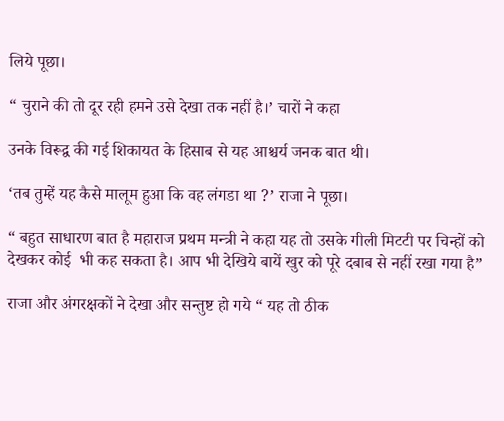लिये पूछा।

“ चुराने की तो दूर रही हमने उसे देखा तक नहीं है।’ चारों ने कहा

उनके विरूद्व की गई शिकायत के हिसाब से यह आश्चर्य जनक बात थी।

‘तब तुम्हें यह कैसे मालूम हुआ कि वह लंगडा था ?’ राजा ने पूछा।

“ बहुत साधारण बात है महाराज प्रथम मन्त्री ने कहा यह तो उसके गीली मिटटी पर चिन्हों को देखकर कोई  भी कह सकता है। आप भी देखिये बायें खुर को पूरे दबाब से नहीं रखा गया है”

राजा और अंगरक्षकों ने देखा और सन्तुष्ट हो गये “ यह तो ठीक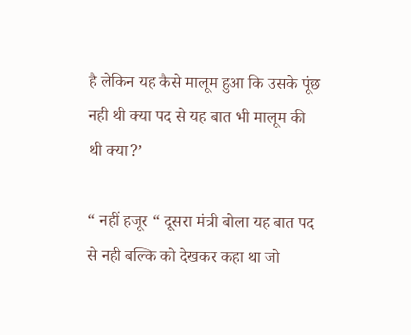है लेकिन यह कैसे मालूम हुआ कि उसके पूंछ नही थी क्या पद से यह बात भी मालूम की थी क्या?’

“ नहीं हजूर “ दूसरा मंत्री बोला यह बात पद से नही बल्कि को देखकर कहा था जो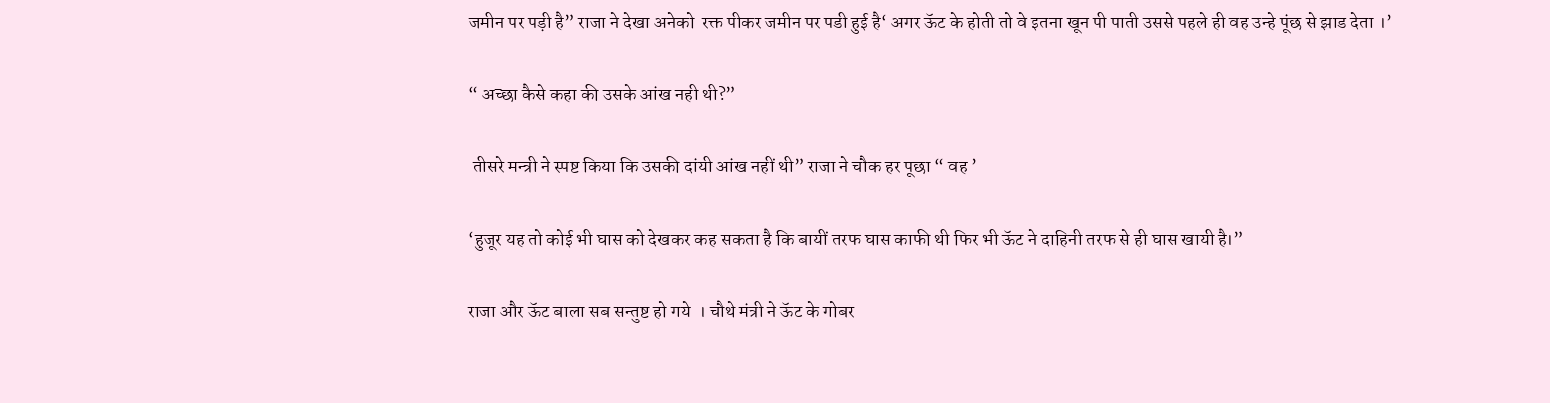जमीन पर पड़ी है” राजा ने देखा अनेको  रक्त पीकर जमीन पर पडी हुई है‘ अगर ऊॅट के होती तो वे इतना खून पी पाती उससे पहले ही वह उन्हे पूंछ से झाड देता ।’

“ अच्छा कैसे कहा की उसके आंख नही थी?”

 तीसरे मन्त्री ने स्पष्ट किया कि उसकी दांयी आंख नहीं थी” राजा ने चौक हर पूछा “ वह ’

‘हुजूर यह तो कोई भी घास को देखकर कह सकता है कि बायीं तरफ घास काफी थी फिर भी ऊॅट ने दाहिनी तरफ से ही घास खायी है।”

राजा और ऊॅट बाला सब सन्तुष्ट हो गये  । चौथे मंत्री ने ऊॅट के गोबर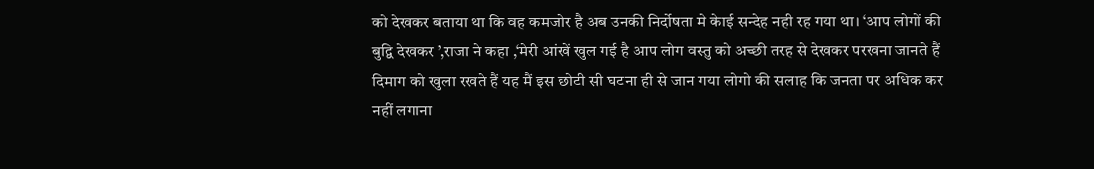को देखकर बताया था कि वह कमजोर है अब उनकी निर्दोषता मे केाई सन्देह नही रह गया था। ‘आप लोगों की बुद्वि देखकर ’,राजा ने कहा ,‘मेरी आंखें खुल गई है आप लोग वस्तु को अच्छी तरह से देखकर परखना जानते हैं दिमाग को खुला रखते हैं यह मैं इस छोटी सी घटना ही से जान गया लोगो की सलाह कि जनता पर अधिक कर नहीं लगाना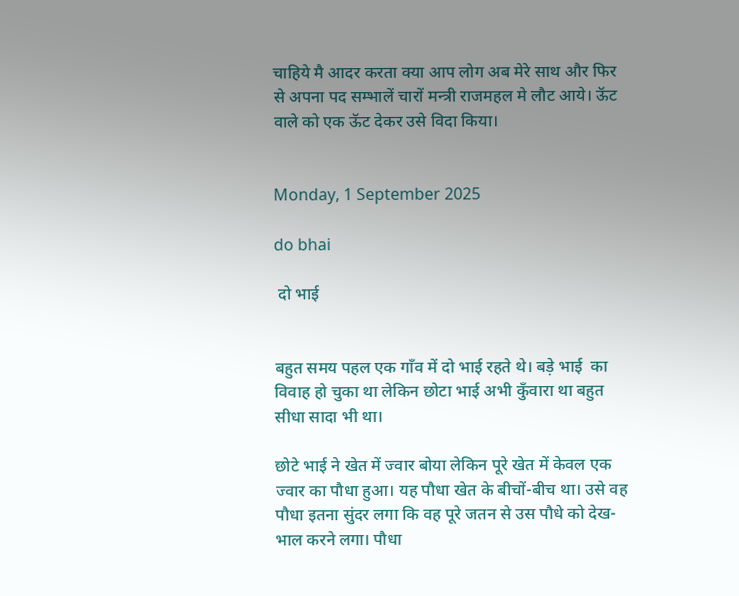चाहिये मै आदर करता क्या आप लोग अब मेरे साथ और फिर से अपना पद सम्भालें चारों मन्त्री राजमहल मे लौट आये। ऊॅट वाले को एक ऊॅट देकर उसे विदा किया।


Monday, 1 September 2025

do bhai

 दो भाई


बहुत समय पहल एक गाँव में दो भाई रहते थे। बड़े भाई  का विवाह हो चुका था लेकिन छोटा भाई अभी कुँवारा था बहुत सीधा सादा भी था।

छोटे भाई ने खेत में ज्वार बोया लेकिन पूरे खेत में केवल एक ज्वार का पौधा हुआ। यह पौधा खेत के बीचों-बीच था। उसे वह पौधा इतना सुंदर लगा कि वह पूरे जतन से उस पौधे को देख-भाल करने लगा। पौधा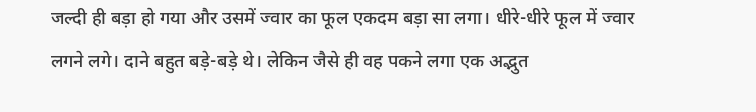जल्दी ही बड़ा हो गया और उसमें ज्वार का फूल एकदम बड़ा सा लगा। धीरे-धीरे फूल में ज्वार लगने लगे। दाने बहुत बड़े-बड़े थे। लेकिन जैसे ही वह पकने लगा एक अद्भुत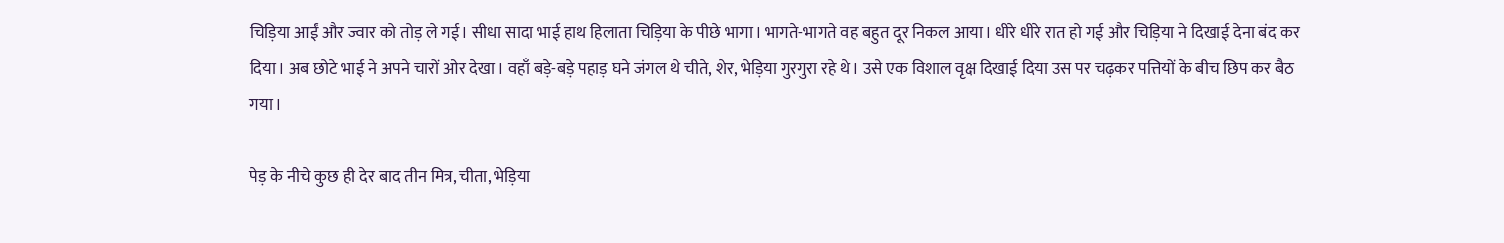चिड़िया आईं और ज्वार को तोड़ ले गई। सीधा सादा भाई हाथ हिलाता चिड़िया के पीछे भागा। भागते-भागते वह बहुत दूर निकल आया। धीरे धीरे रात हो गई और चिड़िया ने दिखाई देना बंद कर दिया। अब छोटे भाई ने अपने चारों ओर देखा। वहाँ बड़े-बड़े पहाड़ घने जंगल थे चीते, शेर, भेड़िया गुरगुरा रहे थे। उसे एक विशाल वृक्ष दिखाई दिया उस पर चढ़कर पत्तियों के बीच छिप कर बैठ गया।

पेड़ के नीचे कुछ ही देर बाद तीन मित्र, चीता, भेड़िया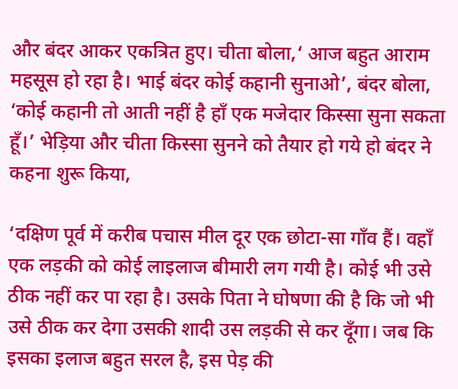और बंदर आकर एकत्रित हुए। चीता बोला,‘ आज बहुत आराम महसूस हो रहा है। भाई बंदर कोई कहानी सुनाओ’, बंदर बोला, ‘कोई कहानी तो आती नहीं है हाँ एक मजेदार किस्सा सुना सकता हूँ।’ भेड़िया और चीता किस्सा सुनने को तैयार हो गये हो बंदर ने कहना शुरू किया,

‘दक्षिण पूर्व में करीब पचास मील दूर एक छोटा-सा गाँव हैं। वहाँ एक लड़की को कोई लाइलाज बीमारी लग गयी है। कोई भी उसे ठीक नहीं कर पा रहा है। उसके पिता ने घोषणा की है कि जो भी उसे ठीक कर देगा उसकी शादी उस लड़की से कर दूँगा। जब कि इसका इलाज बहुत सरल है, इस पेड़ की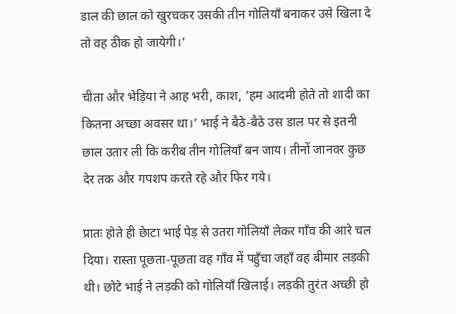डाल की छाल को खुरचकर उसकी तीन गोलियाँ बनाकर उसे खिला दे तो वह ठीक हो जायेगी।’

चीता और भेड़िया ने आह भरी, काश, ‘हम आदमी होते तो शादी का कितना अच्छा अवसर था।’ भाई ने बैठे-बैठे उस डाल पर से इतनी छाल उतार ली कि करीब तीन गोलियाँ बन जाय। तीनों जानवर कुछ देर तक और गपशप करते रहे और फिर गये।

प्रातः होते ही छेाटा भाई पेड़ से उतरा गोलियाँ लेकर गाँव की आरे चल दिया। रास्ता पूछता-पूछता वह गाँव में पहुँचा जहाँ वह बीमार लड़की थी। छोटे भाई ने लड़की को गोलियाँ खिलाई। लड़की तुरंत अच्छी हो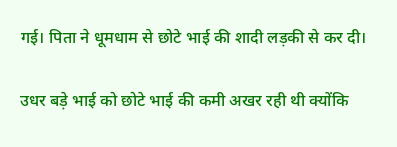गई। पिता ने धूमधाम से छोटे भाई की शादी लड़की से कर दी।

उधर बड़े भाई को छोटे भाई की कमी अखर रही थी क्योंकि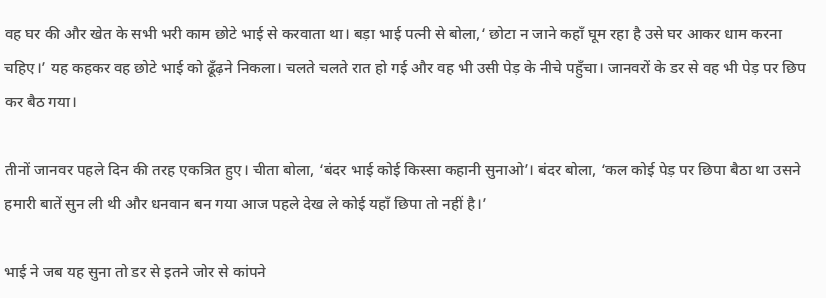वह घर की और खेत के सभी भरी काम छोटे भाई से करवाता था। बड़ा भाई पत्नी से बोला,‘ छोटा न जाने कहाँ घूम रहा है उसे घर आकर धाम करना चहिए।’ यह कहकर वह छोटे भाई को ढूँढ़ने निकला। चलते चलते रात हो गई और वह भी उसी पेड़ के नीचे पहुँचा। जानवरों के डर से वह भी पेड़ पर छिप कर बैठ गया।

तीनों जानवर पहले दिन की तरह एकत्रित हुए। चीता बोला, ‘बंदर भाई कोई किस्सा कहानी सुनाओ’। बंदर बोला, ‘कल कोई पेड़ पर छिपा बैठा था उसने हमारी बातें सुन ली थी और धनवान बन गया आज पहले देख ले कोई यहाँ छिपा तो नहीं है।’

भाई ने जब यह सुना तो डर से इतने जोर से कांपने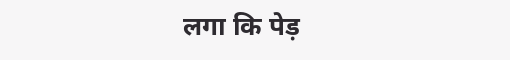लगा कि पेड़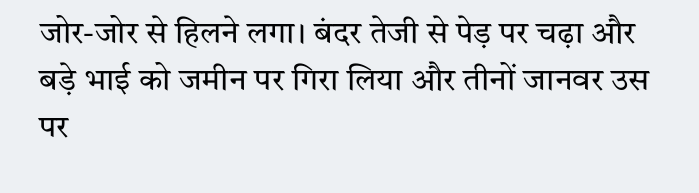जोर-जोर से हिलने लगा। बंदर तेजी से पेड़ पर चढ़ा और बड़े भाई को जमीन पर गिरा लिया और तीनों जानवर उस पर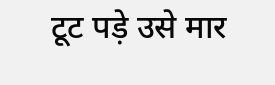टूट पड़े उसे मार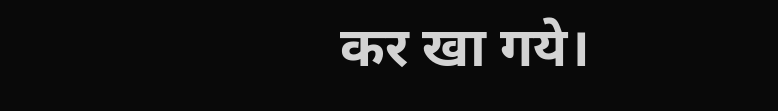कर खा गये।